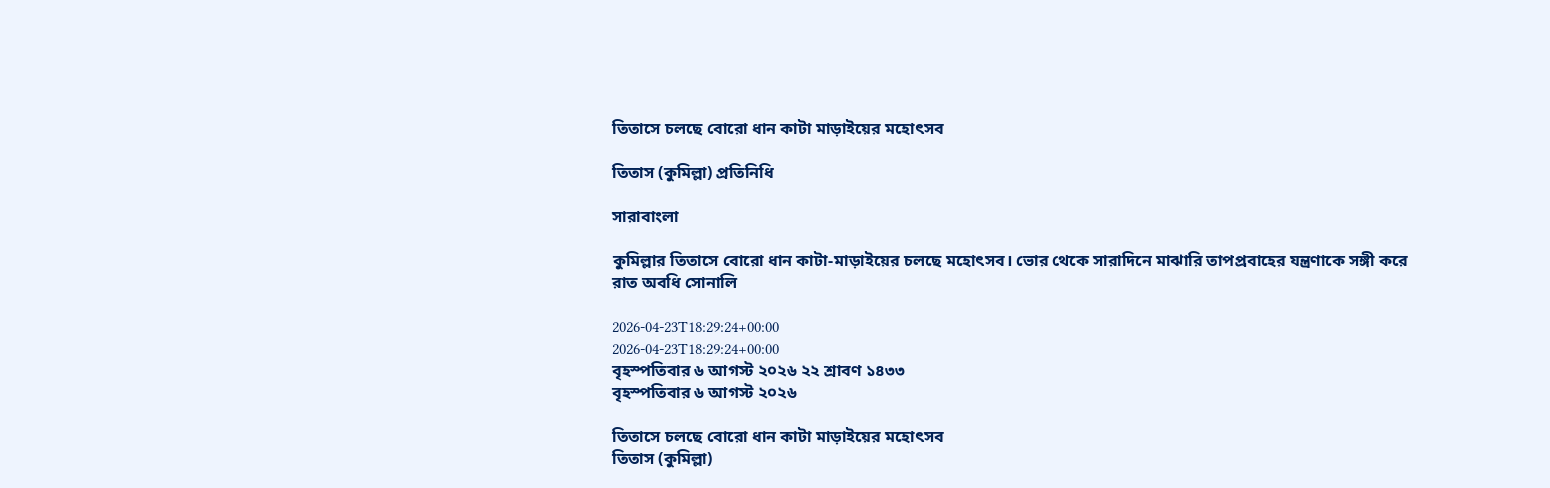তিতাসে চলছে বোরো ধান কাটা মাড়াইয়ের মহোৎসব

তিতাস (কুমিল্লা) প্রতিনিধি

সারাবাংলা

কুমিল্লার তিতাসে বোরো ধান কাটা-মাড়াইয়ের চলছে মহোৎসব। ভোর থেকে সারাদিনে মাঝারি তাপপ্রবাহের যন্ত্রণাকে সঙ্গী করে রাত অবধি সোনালি

2026-04-23T18:29:24+00:00
2026-04-23T18:29:24+00:00
বৃহস্পতিবার ৬ আগস্ট ২০২৬ ২২ শ্রাবণ ১৪৩৩
বৃহস্পতিবার ৬ আগস্ট ২০২৬

তিতাসে চলছে বোরো ধান কাটা মাড়াইয়ের মহোৎসব
তিতাস (কুমিল্লা)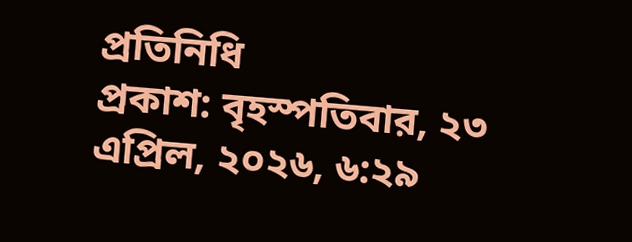প্রতিনিধি
প্রকাশ: বৃহস্পতিবার, ২৩ এপ্রিল, ২০২৬, ৬:২৯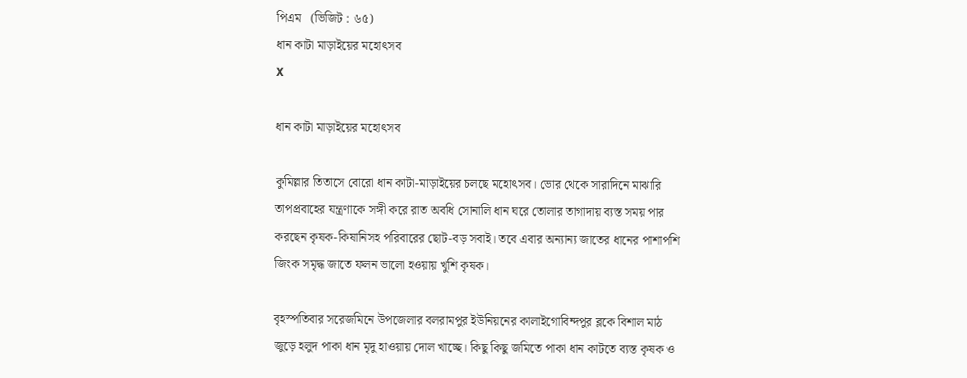পিএম   (ভিজিট : ৬৫)
ধান কাটা মাড়াইয়ের মহোৎসব
X

ধান কাটা মাড়াইয়ের মহোৎসব

কুমিল্লার তিতাসে বোরো ধান কাটা-মাড়াইয়ের চলছে মহোৎসব। ভোর থেকে সারাদিনে মাঝারি তাপপ্রবাহের যন্ত্রণাকে সঙ্গী করে রাত অবধি সোনালি ধান ঘরে তোলার তাগাদায় ব্যস্ত সময় পার করছেন কৃষক-কিষানিসহ পরিবারের ছোট-বড় সবাই। তবে এবার অন্যান্য জাতের ধানের পাশাপশি জিংক সমৃদ্ধ জাতে ফলন ভালো হওয়ায় খুশি কৃষক।

বৃহস্পতিবার সরেজমিনে উপজেলার বলরামপুর ইউনিয়নের কালাইগোবিন্দপুর ব্লকে বিশাল মাঠ জুড়ে হলুদ পাকা ধান মৃদু হাওয়ায় দোল খাচ্ছে। কিছু কিছু জমিতে পাকা ধান কাটতে ব্যস্ত কৃষক ও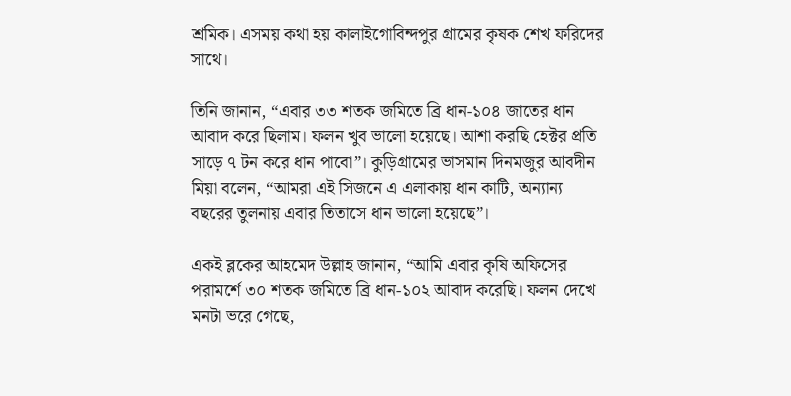শ্রমিক। এসময় কথা হয় কালাইগোবিন্দপুর গ্রামের কৃষক শেখ ফরিদের সাথে।

তিনি জানান, “এবার ৩৩ শতক জমিতে ব্রি ধান-১০৪ জাতের ধান আবাদ করে ছিলাম। ফলন খুব ভালো হয়েছে। আশা করছি হেক্টর প্রতি সাড়ে ৭ টন করে ধান পাবো”। কুড়িগ্রামের ভাসমান দিনমজুর আবদীন মিয়া বলেন, “আমরা এই সিজনে এ এলাকায় ধান কাটি, অন্যান্য বছরের তুলনায় এবার তিতাসে ধান ভালো হয়েছে”।

একই ব্লকের আহমেদ উল্লাহ জানান, “আমি এবার কৃষি অফিসের পরামর্শে ৩০ শতক জমিতে ব্রি ধান-১০২ আবাদ করেছি। ফলন দেখে মনটা ভরে গেছে,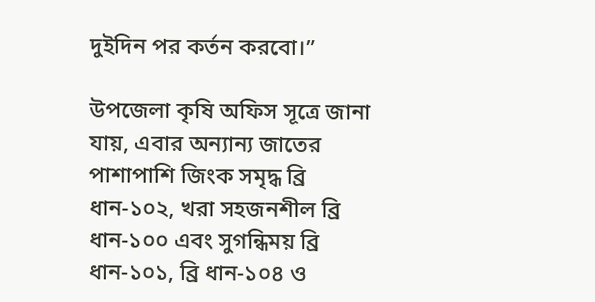দুইদিন পর কর্তন করবো।”

উপজেলা কৃষি অফিস সূত্রে জানা যায়, এবার অন্যান্য জাতের পাশাপাশি জিংক সমৃদ্ধ ব্রি ধান-১০২, খরা সহজনশীল ব্রি ধান-১০০ এবং সুগন্ধিময় ব্রি ধান-১০১, ব্রি ধান-১০৪ ও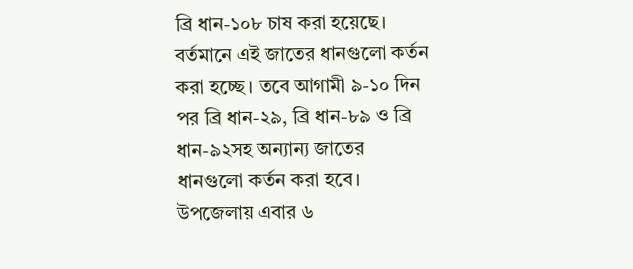ব্রি ধান-১০৮ চাষ করা হয়েছে। বর্তমানে এই জাতের ধানগুলো কর্তন করা হচ্ছে। তবে আগামী ৯-১০ দিন পর ব্রি ধান-২৯, ব্রি ধান-৮৯ ও ব্রি ধান-৯২সহ অন্যান্য জাতের ধানগুলো কর্তন করা হবে। উপজেলায় এবার ৬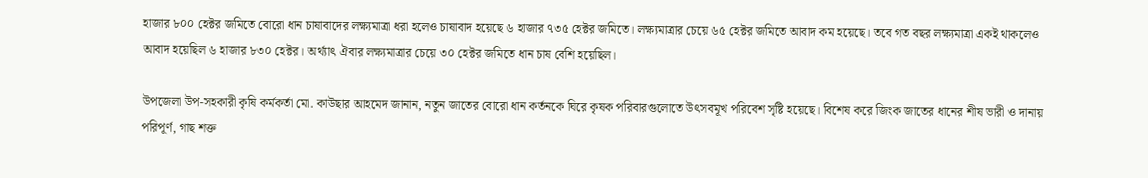হাজার ৮০০ হেক্টর জমিতে বোরো ধান চাষাবাদের লক্ষ্যমাত্রা ধরা হলেও চাষাবাদ হয়েছে ৬ হাজার ৭৩৫ হেক্টর জমিতে। লক্ষ্যমাত্রার চেয়ে ৬৫ হেক্টর জমিতে আবাদ কম হয়েছে। তবে গত বছর লক্ষ্যমাত্রা একই থাকলেও আবাদ হয়েছিল ৬ হাজার ৮৩০ হেক্টর। অর্থ্যাৎ ঐবার লক্ষ্যমাত্রার চেয়ে ৩০ হেক্টর জমিতে ধান চাষ বেশি হয়েছিল।

উপজেলা উপ-সহকারী কৃষি কর্মকর্তা মো. কাউছার আহমেদ জানান, নতুন জাতের বোরো ধান কর্তনকে ঘিরে কৃষক পরিবারগুলোতে উৎসবমূখ পরিবেশ সৃষ্টি হয়েছে। বিশেষ করে জিংক জাতের ধানের শীষ ভারী ও দানায় পরিপূর্ণ, গাছ শক্ত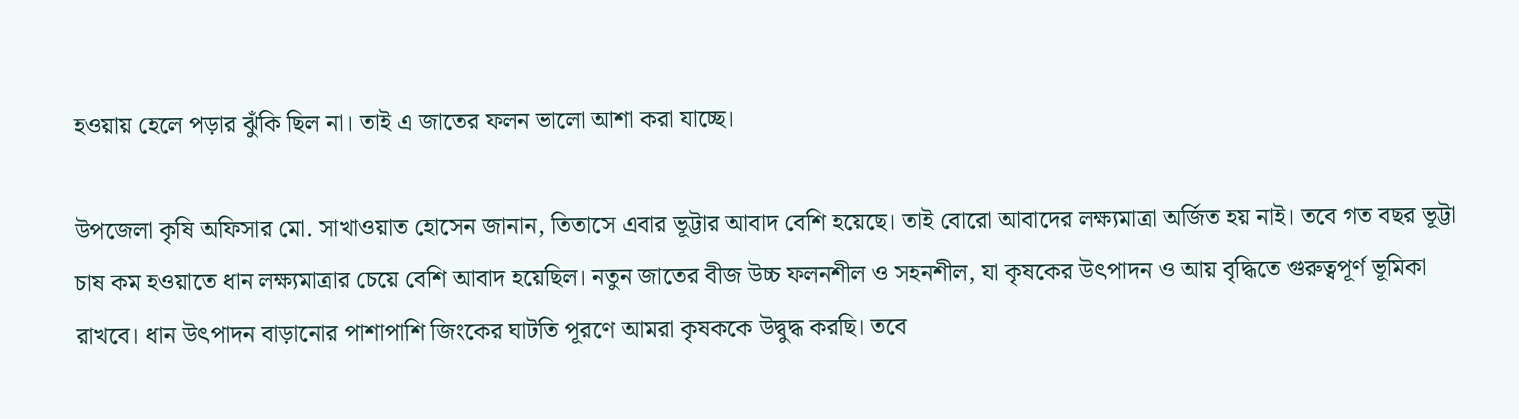হওয়ায় হেলে পড়ার ঝুঁকি ছিল না। তাই এ জাতের ফলন ভালো আশা করা যাচ্ছে।

উপজেলা কৃষি অফিসার মো. সাখাওয়াত হোসেন জানান, তিতাসে এবার ভূট্টার আবাদ বেশি হয়েছে। তাই বোরো আবাদের লক্ষ্যমাত্রা অর্জিত হয় নাই। তবে গত বছর ভূট্টা চাষ কম হওয়াতে ধান লক্ষ্যমাত্রার চেয়ে বেশি আবাদ হয়েছিল। নতুন জাতের বীজ উচ্চ ফলনশীল ও সহনশীল, যা কৃষকের উৎপাদন ও আয় বৃদ্ধিতে গুরুত্বপূর্ণ ভূমিকা রাখবে। ধান উৎপাদন বাড়ানোর পাশাপাশি জিংকের ঘাটতি পূরণে আমরা কৃষককে উদ্বুদ্ধ করছি। তবে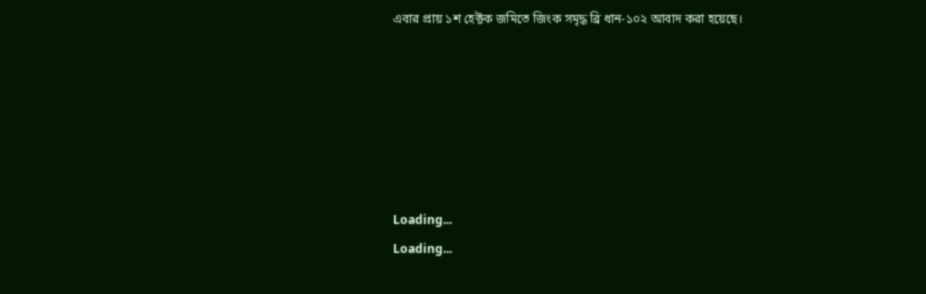এবার প্রায় ১শ হেক্টক জমিতে জিংক সমৃদ্ধ ব্রি ধান-১০২ আবাদ করা হয়েছে।






Loading...
Loading...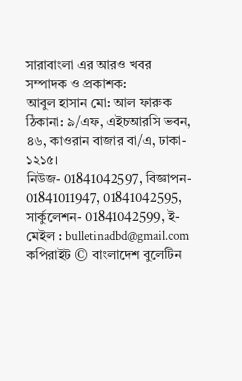সারাবাংলা এর আরও খবর
সম্পাদক ও প্রকাশক:
আবুল হাসান মো: আল ফারুক
ঠিকানা: ৯/এফ, এইচআরসি ভবন, ৪৬, কাওরান বাজার বা/এ, ঢাকা- ১২১৫।
নিউজ- 01841042597, বিজ্ঞাপন- 01841011947, 01841042595, সার্কুলেশন- 01841042599, ই-মেইল : bulletinadbd@gmail.com
কপিরাইট © বাংলাদেশ বুলেটিন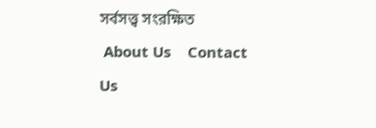সর্বসত্ত্ব সংরক্ষিত
 About Us    Contact Us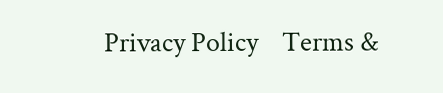Privacy Policy    Terms &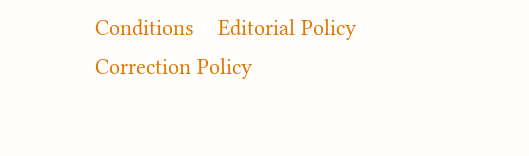Conditions    Editorial Policy    Correction Policy